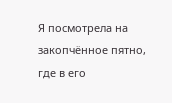Я посмотрела на закопчённое пятно, где в его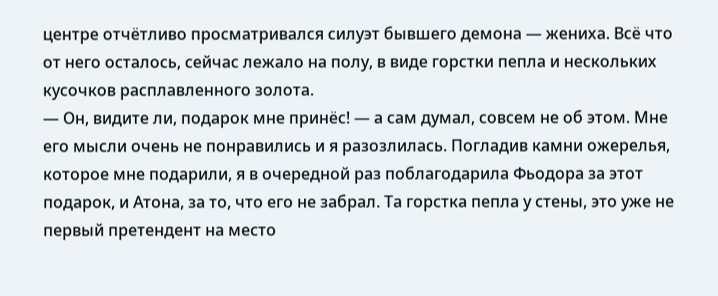центре отчётливо просматривался силуэт бывшего демона — жениха. Всё что от него осталось, сейчас лежало на полу, в виде горстки пепла и нескольких кусочков расплавленного золота.
— Он, видите ли, подарок мне принёс! — а сам думал, совсем не об этом. Мне его мысли очень не понравились и я разозлилась. Погладив камни ожерелья, которое мне подарили, я в очередной раз поблагодарила Фьодора за этот подарок, и Атона, за то, что его не забрал. Та горстка пепла у стены, это уже не первый претендент на место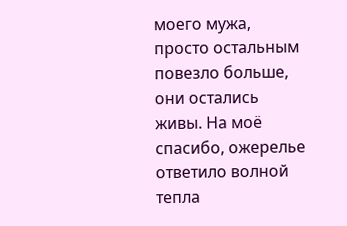моего мужа, просто остальным повезло больше, они остались живы. На моё спасибо, ожерелье ответило волной тепла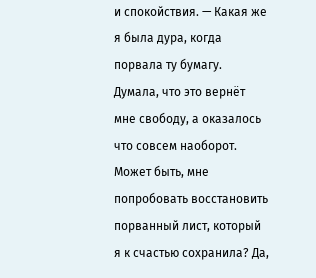и спокойствия. — Какая же я была дура, когда порвала ту бумагу. Думала, что это вернёт мне свободу, а оказалось что совсем наоборот. Может быть, мне попробовать восстановить порванный лист, который я к счастью сохранила? Да,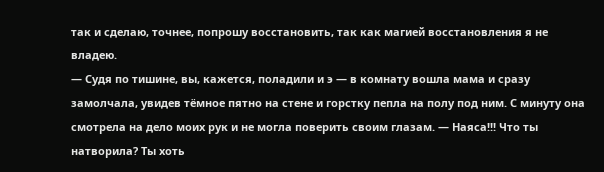так и сделаю, точнее, попрошу восстановить, так как магией восстановления я не владею.
— Судя по тишине, вы, кажется, поладили и э — в комнату вошла мама и сразу замолчала, увидев тёмное пятно на стене и горстку пепла на полу под ним. С минуту она смотрела на дело моих рук и не могла поверить своим глазам. — Наяса!!! Что ты натворила? Ты хоть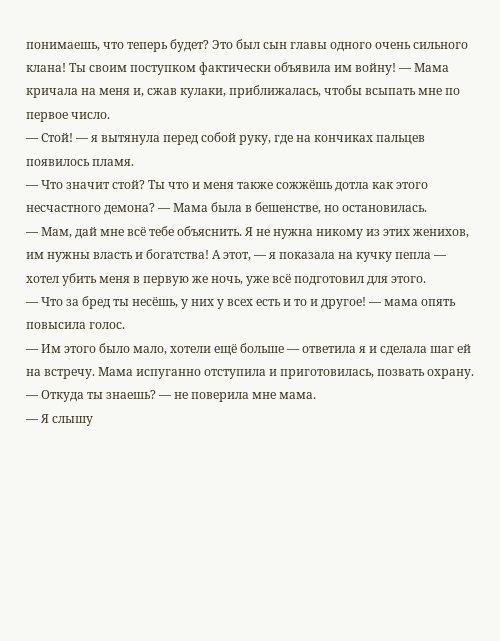понимаешь, что теперь будет? Это был сын главы одного очень сильного клана! Ты своим поступком фактически объявила им войну! — Мама кричала на меня и, сжав кулаки, приближалась, чтобы всыпать мне по первое число.
— Стой! — я вытянула перед собой руку, где на кончиках пальцев появилось пламя.
— Что значит стой? Ты что и меня также сожжёшь дотла как этого несчастного демона? — Мама была в бешенстве, но остановилась.
— Мам, дай мне всё тебе объяснить. Я не нужна никому из этих женихов, им нужны власть и богатства! А этот, — я показала на кучку пепла — хотел убить меня в первую же ночь, уже всё подготовил для этого.
— Что за бред ты несёшь, у них у всех есть и то и другое! — мама опять повысила голос.
— Им этого было мало, хотели ещё больше — ответила я и сделала шаг ей на встречу. Мама испуганно отступила и приготовилась, позвать охрану.
— Откуда ты знаешь? — не поверила мне мама.
— Я слышу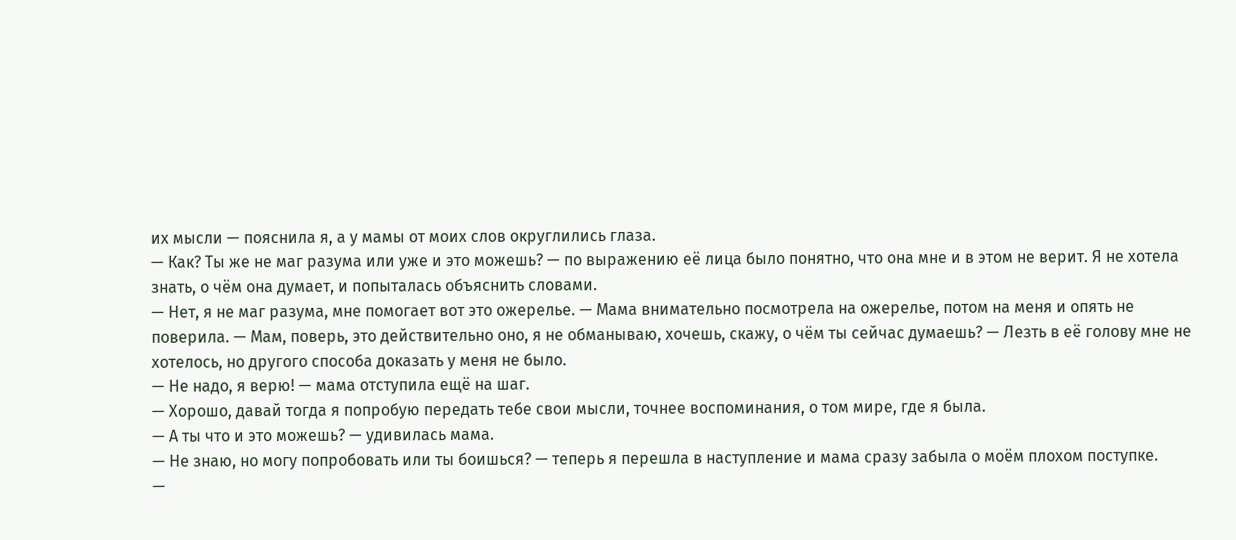их мысли — пояснила я, а у мамы от моих слов округлились глаза.
— Как? Ты же не маг разума или уже и это можешь? — по выражению её лица было понятно, что она мне и в этом не верит. Я не хотела знать, о чём она думает, и попыталась объяснить словами.
— Нет, я не маг разума, мне помогает вот это ожерелье. — Мама внимательно посмотрела на ожерелье, потом на меня и опять не поверила. — Мам, поверь, это действительно оно, я не обманываю, хочешь, скажу, о чём ты сейчас думаешь? — Лезть в её голову мне не хотелось, но другого способа доказать у меня не было.
— Не надо, я верю! — мама отступила ещё на шаг.
— Хорошо, давай тогда я попробую передать тебе свои мысли, точнее воспоминания, о том мире, где я была.
— А ты что и это можешь? — удивилась мама.
— Не знаю, но могу попробовать или ты боишься? — теперь я перешла в наступление и мама сразу забыла о моём плохом поступке.
—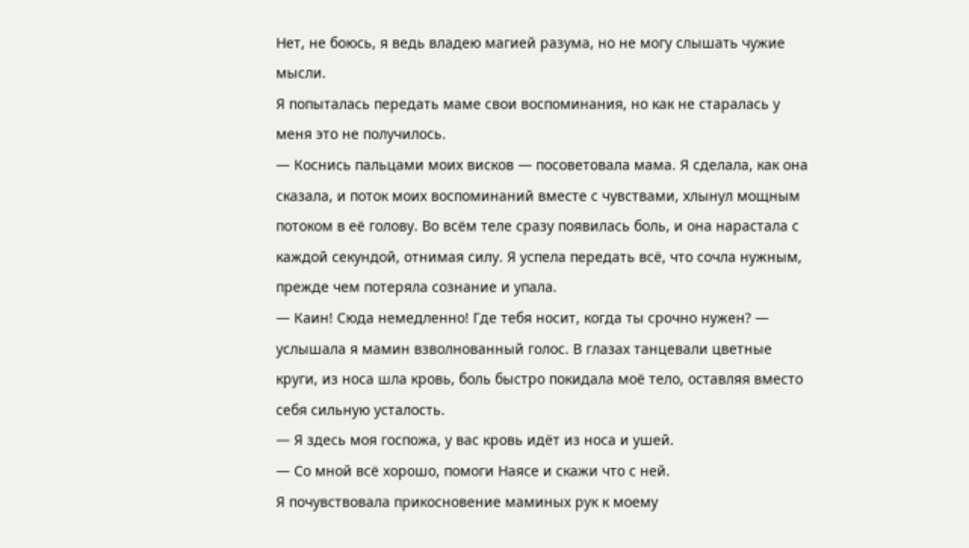Нет, не боюсь, я ведь владею магией разума, но не могу слышать чужие мысли.
Я попыталась передать маме свои воспоминания, но как не старалась у меня это не получилось.
— Коснись пальцами моих висков — посоветовала мама. Я сделала, как она сказала, и поток моих воспоминаний вместе с чувствами, хлынул мощным потоком в её голову. Во всём теле сразу появилась боль, и она нарастала с каждой секундой, отнимая силу. Я успела передать всё, что сочла нужным, прежде чем потеряла сознание и упала.
— Каин! Сюда немедленно! Где тебя носит, когда ты срочно нужен? — услышала я мамин взволнованный голос. В глазах танцевали цветные круги, из носа шла кровь, боль быстро покидала моё тело, оставляя вместо себя сильную усталость.
— Я здесь моя госпожа, у вас кровь идёт из носа и ушей.
— Со мной всё хорошо, помоги Наясе и скажи что с ней.
Я почувствовала прикосновение маминых рук к моему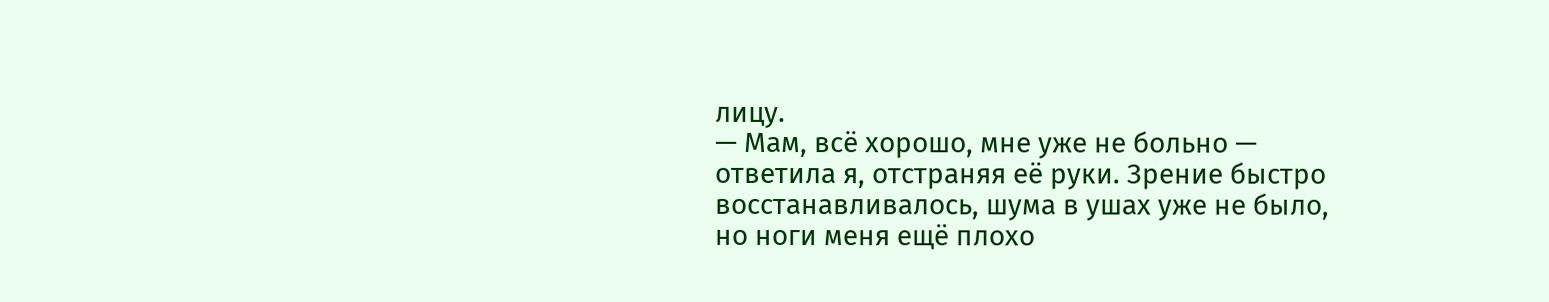лицу.
— Мам, всё хорошо, мне уже не больно — ответила я, отстраняя её руки. Зрение быстро восстанавливалось, шума в ушах уже не было, но ноги меня ещё плохо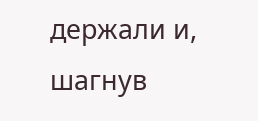держали и, шагнув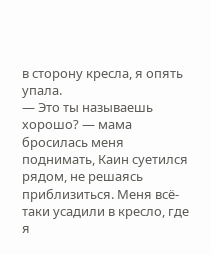в сторону кресла, я опять упала.
— Это ты называешь хорошо? — мама бросилась меня поднимать, Каин суетился рядом, не решаясь приблизиться. Меня всё-таки усадили в кресло, где я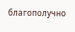благополучно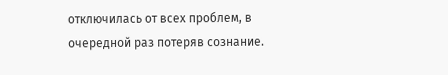отключилась от всех проблем, в очередной раз потеряв сознание.